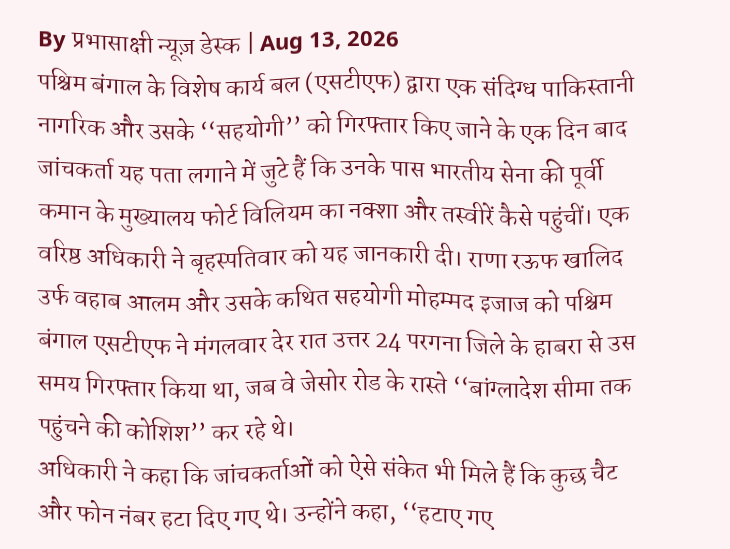By प्रभासाक्षी न्यूज़ डेस्क | Aug 13, 2026
पश्चिम बंगाल के विशेष कार्य बल (एसटीएफ) द्वारा एक संदिग्ध पाकिस्तानी नागरिक और उसके ‘‘सहयोगी’’ को गिरफ्तार किए जाने के एक दिन बाद जांचकर्ता यह पता लगाने में जुटे हैं कि उनके पास भारतीय सेना की पूर्वी कमान के मुख्यालय फोर्ट विलियम का नक्शा और तस्वीरें कैसे पहुंचीं। एक वरिष्ठ अधिकारी ने बृहस्पतिवार को यह जानकारी दी। राणा रऊफ खालिद उर्फ वहाब आलम और उसके कथित सहयोगी मोहम्मद इजाज को पश्चिम बंगाल एसटीएफ ने मंगलवार देर रात उत्तर 24 परगना जिले के हाबरा से उस समय गिरफ्तार किया था, जब वे जेसोर रोड के रास्ते ‘‘बांग्लादेश सीमा तक पहुंचने की कोशिश’’ कर रहे थे।
अधिकारी ने कहा कि जांचकर्ताओं को ऐसे संकेत भी मिले हैं कि कुछ चैट और फोन नंबर हटा दिए गए थे। उन्होंने कहा, ‘‘हटाए गए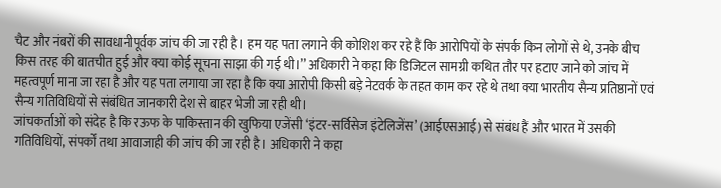चैट और नंबरों की सावधानीपूर्वक जांच की जा रही है। हम यह पता लगाने की कोशिश कर रहे हैं कि आरोपियों के संपर्क किन लोगों से थे, उनके बीच किस तरह की बातचीत हुई और क्या कोई सूचना साझा की गई थी।’’ अधिकारी ने कहा कि डिजिटल सामग्री कथित तौर पर हटाए जाने को जांच में महत्वपूर्ण माना जा रहा है और यह पता लगाया जा रहा है कि क्या आरोपी किसी बड़े नेटवर्क के तहत काम कर रहे थे तथा क्या भारतीय सैन्य प्रतिष्ठानों एवं सैन्य गतिविधियों से संबंधित जानकारी देश से बाहर भेजी जा रही थी।
जांचकर्ताओं को संदेह है कि रऊफ के पाकिस्तान की खुफिया एजेंसी ‘इंटर-सर्विसेज इंटेलिजेंस’ (आईएसआई) से संबंध हैं और भारत में उसकी गतिविधियों, संपर्कों तथा आवाजाही की जांच की जा रही है। अधिकारी ने कहा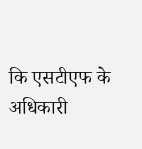कि एसटीएफ के अधिकारी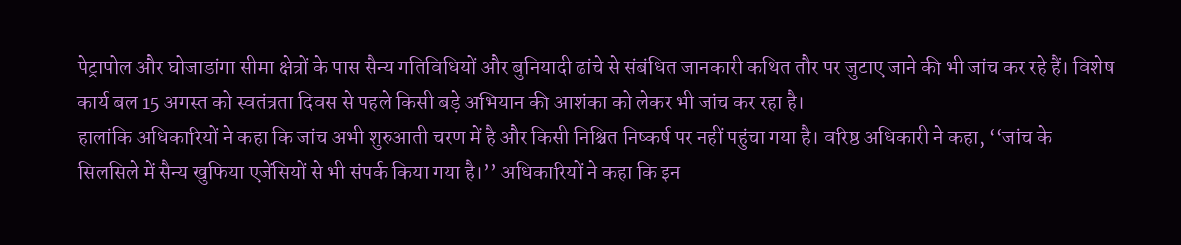पेट्रापोल और घोजाडांगा सीमा क्षेत्रों के पास सैन्य गतिविधियों और बुनियादी ढांचे से संबंधित जानकारी कथित तौर पर जुटाए जाने की भी जांच कर रहे हैं। विशेष कार्य बल 15 अगस्त को स्वतंत्रता दिवस से पहले किसी बड़े अभियान की आशंका को लेकर भी जांच कर रहा है।
हालांकि अधिकारियों ने कहा कि जांच अभी शुरुआती चरण में है और किसी निश्चित निष्कर्ष पर नहीं पहुंचा गया है। वरिष्ठ अधिकारी ने कहा, ‘‘जांच के सिलसिले में सैन्य खुफिया एजेंसियों से भी संपर्क किया गया है।’’ अधिकारियों ने कहा कि इन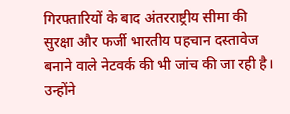गिरफ्तारियों के बाद अंतरराष्ट्रीय सीमा की सुरक्षा और फर्जी भारतीय पहचान दस्तावेज बनाने वाले नेटवर्क की भी जांच की जा रही है। उन्होंने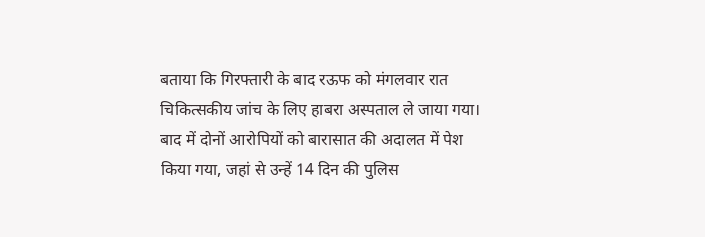बताया कि गिरफ्तारी के बाद रऊफ को मंगलवार रात चिकित्सकीय जांच के लिए हाबरा अस्पताल ले जाया गया।
बाद में दोनों आरोपियों को बारासात की अदालत में पेश किया गया, जहां से उन्हें 14 दिन की पुलिस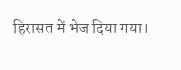हिरासत में भेज दिया गया।